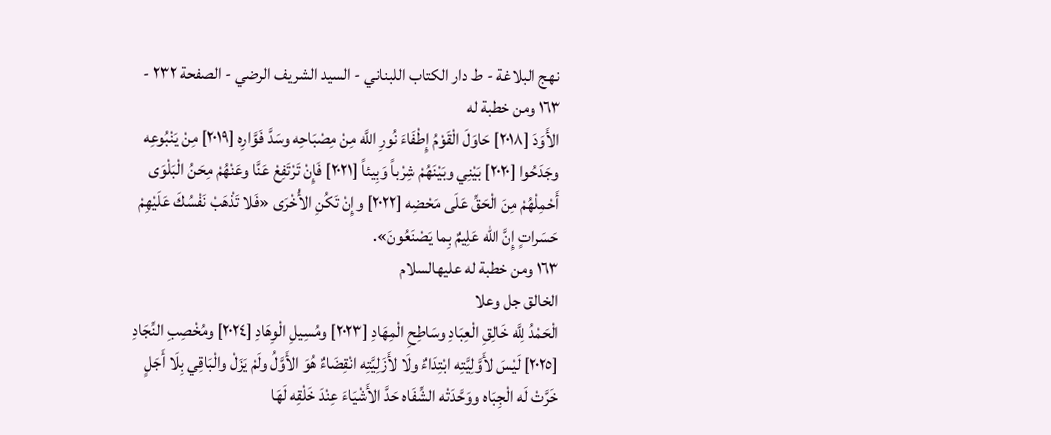نهج البلاغة - ط دار الكتاب اللبناني - السيد الشريف الرضي - الصفحة ٢٣٢ - ١٦٣ ومن خطبة له
الأَوَدَ [٢٠١٨] حَاوَلَ الْقَوْمُ إِطْفَاءَ نُورِ اللَّه مِنْ مِصْبَاحِه وسَدَّ فَوَّارِه [٢٠١٩] مِنْ يَنْبُوعِه وجَدَحُوا [٢٠٢٠] بَيْنِي وبَيْنَهُمْ شِرْباً وَبِيئاً [٢٠٢١] فَإِنْ تَرْتَفِعْ عَنَّا وعَنْهُمْ مِحَنُ الْبَلْوَى أَحْمِلْهُمْ مِنَ الْحَقِّ عَلَى مَحْضِه [٢٠٢٢] وإِنْ تَكُنِ الأُخْرَى «فَلا تَذْهَبْ نَفْسُكَ عَلَيْهِمْ حَسَراتٍ إِنَّ الله عَلِيمٌ بِما يَصْنَعُونَ».
١٦٣ ومن خطبة له عليهالسلام
الخالق جل وعلا
الْحَمْدُ لِلَّه خَالِقِ الْعِبَادِ وسَاطِحِ الْمِهَادِ [٢٠٢٣] ومُسِيلِ الْوِهَادِ [٢٠٢٤] ومُخْصِبِ النِّجَادِ [٢٠٢٥] لَيْسَ لأَوَّلِيَّتِه ابْتِدَاءٌ ولَا لأَزَلِيَّتِه انْقِضَاءٌ هُوَ الأَوَّلُ ولَمْ يَزَلْ والْبَاقِي بِلَا أَجَلٍ خَرَّتْ لَه الْجِبَاه ووَحَّدَتْه الشِّفَاه حَدَّ الأَشْيَاءَ عِنْدَ خَلْقِه لَهَا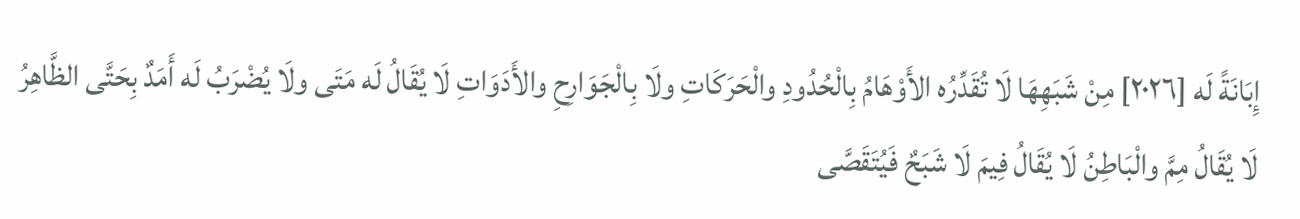إِبَانَةً لَه [٢٠٢٦] مِنْ شَبَهِهَا لَا تُقَدِّرُه الأَوْهَامُ بِالْحُدُودِ والْحَرَكَاتِ ولَا بِالْجَوَارِحِ والأَدَوَاتِ لَا يُقَالُ لَه مَتَى ولَا يُضْرَبُ لَه أَمَدٌ بِحَتَّى الظَّاهِرُ لَا يُقَالُ مِمَّ والْبَاطِنُ لَا يُقَالُ فِيمَ لَا شَبَحٌ فَيُتَقَصَّى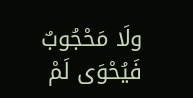ولَا مَحْجُوبٌ فَيُحْوَى لَمْ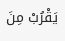يَقْرُبْ مِنَ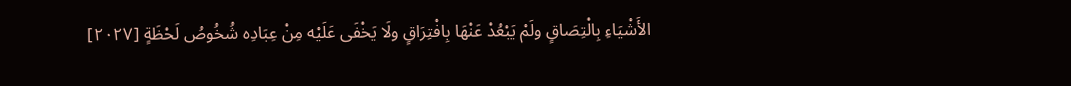الأَشْيَاءِ بِالْتِصَاقٍ ولَمْ يَبْعُدْ عَنْهَا بِافْتِرَاقٍ ولَا يَخْفَى عَلَيْه مِنْ عِبَادِه شُخُوصُ لَحْظَةٍ [٢٠٢٧]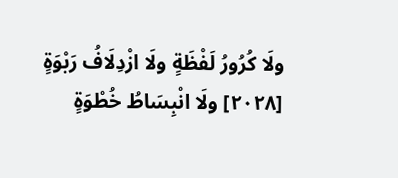ولَا كُرُورُ لَفْظَةٍ ولَا ازْدِلَافُ رَبْوَةٍ [٢٠٢٨] ولَا انْبِسَاطُ خُطْوَةٍ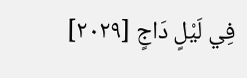فِي لَيْلٍ دَاجٍ [٢٠٢٩]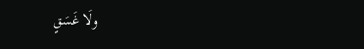ولَا غَسَقٍ